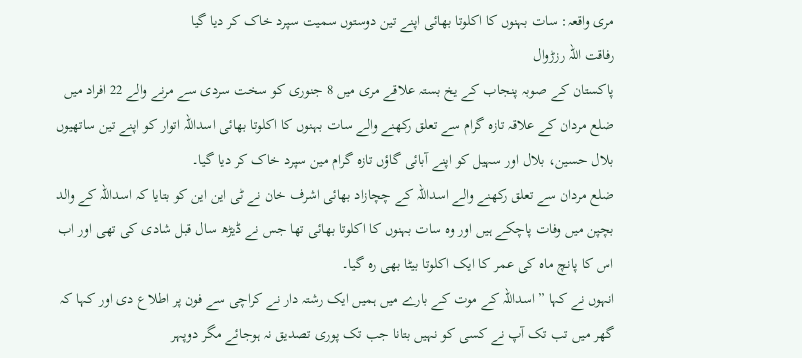مری واقعہ: سات بہنوں کا اکلوتا بھائی اپنے تین دوستوں سمیت سپرد خاک کر دیا گیا
رفاقت اللہ رزڑوال
پاکستان کے صوبہ پنجاب کے یخ بستہ علاقے مری میں 8 جنوری کو سخت سردی سے مرنے والے 22 افراد میں ضلع مردان کے علاقہ تازہ گرام سے تعلق رکھنے والے سات بہنوں کا اکلوتا بھائی اسداللہ اتوار کو اپنے تین ساتھیوں بلال حسین، بلال اور سہیل کو اپنے آبائی گاؤں تازہ گرام مین سپرد خاک کر دیا گیا۔
ضلع مردان سے تعلق رکھنے والے اسداللہ کے چچازاد بھائی اشرف خان نے ٹی این این کو بتایا کہ اسداللہ کے والد بچپن میں وفات پاچکے ہیں اور وہ سات بہنوں کا اکلوتا بھائی تھا جس نے ڈیڑھ سال قبل شادی کی تھی اور اب اس کا پانچ ماہ کی عمر کا ایک اکلوتا بیٹا بھی رہ گیا۔
انہوں نے کہا ” اسداللہ کے موت کے بارے میں ہمیں ایک رشتہ دار نے کراچی سے فون پر اطلاع دی اور کہا کہ گھر میں تب تک آپ نے کسی کو نہیں بتانا جب تک پوری تصدیق نہ ہوجائے مگر دوپہر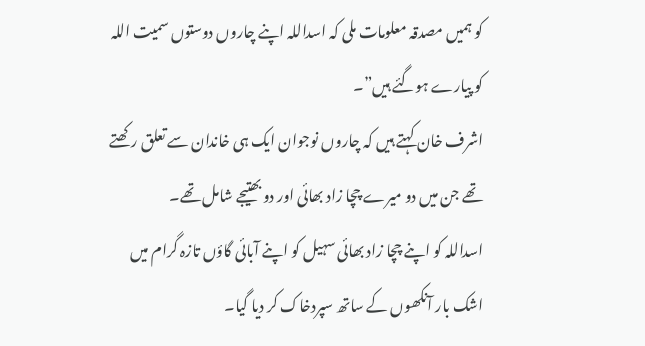کو ہمیں مصدقہ معلومات ملی کہ اسداللہ اپنے چاروں دوستوں سمیت اللہ کو پیارے ہوگئے ہیں”۔
اشرف خان کہتے ہیں کہ چاروں نوجوان ایک ہی خاندان سے تعلق رکھتے تھے جن میں دو میرے چچا زاد بھائی اور دو بھتیجے شامل تھے۔
اسداللہ کو اپنے چچا زاد بھائی سہیل کو اپنے آبائی گاؤں تازہ گرام میں اشک بار آنکھوں کے ساتھ سپردخاک کر دیا گیا۔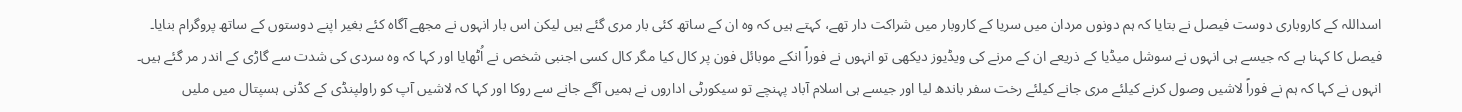اسداللہ کے کاروباری دوست فیصل نے بتایا کہ ہم دونوں مردان میں سریا کے کاروبار میں شراکت دار تھے، کہتے ہیں کہ وہ ان کے ساتھ کئی بار مری گئے ہیں لیکن اس بار انہوں نے مجھے آگاہ کئے بغیر اپنے دوستوں کے ساتھ پروگرام بنایا۔
فیصل کا کہنا ہے کہ جیسے ہی انہوں نے سوشل میڈیا کے ذریعے ان کے مرنے کی ویڈیوز دیکھی تو انہوں نے فوراً انکے موبائل فون پر کال کیا مگر کال کسی اجنبی شخص نے اُٹھایا اور کہا کہ وہ سردی کی شدت سے گاڑی کے اندر مر گئے ہیں۔
انہوں نے کہا کہ ہم نے فوراً لاشیں وصول کرنے کیلئے مری جانے کیلئے رخت سفر باندھ لیا اور جیسے ہی اسلام آباد پہنچے تو سیکورٹی اداروں نے ہمیں آگے جانے سے روکا اور کہا کہ لاشیں آپ کو راولپنڈی کے کڈنی ہسپتال میں ملیں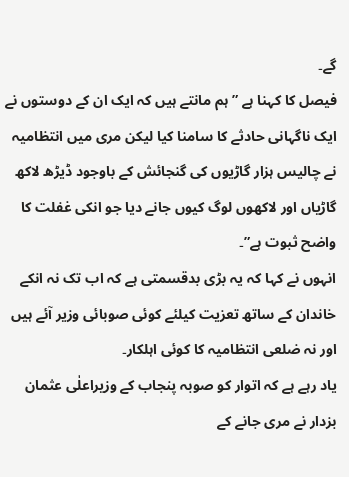گے۔
فیصل کا کہنا ہے ” ہم مانتے ہیں کہ ایک ان کے دوستوں نے ایک ناگہانی حادثے کا سامنا کیا لیکن مری میں انتظامیہ نے چالیس ہزار گاڑیوں کی گنجائش کے باوجود ڈیڑھ لاکھ گاڑیاں اور لاکھوں لوگ کیوں جانے دیا جو انکی غفلت کا واضح ثبوت ہے”۔
انہوں نے کہا کہ یہ بڑی بدقسمتی ہے کہ اب تک نہ انکے خاندان کے ساتھ تعزیت کیلئے کوئی صوبائی وزیر آئے ہیں اور نہ ضلعی انتظامیہ کا کوئی اہلکار۔
یاد رہے ہے کہ اتوار کو صوبہ پنجاب کے وزیراعلٰی عثمان بزدار نے مری جانے کے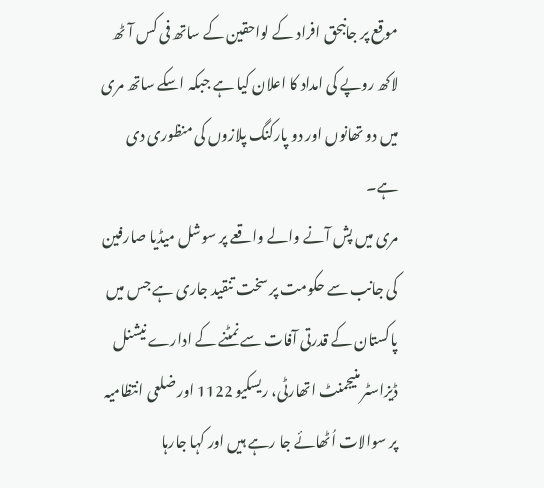موقع پر جانبحق افراد کے لواحقین کے ساتھ فی کس آٹھ لاکھ روپے کی امداد کا اعلان کیا ہے جبکہ اسکے ساتھ مری میں دو تھانوں اور دو پارکنگ پلازوں کی منظوری دی ہے۔
مری میں پش آنے والے واقعے پر سوشل میڈیا صارفین کی جانب سے حکومت پر سخت تنقید جاری ہے جس میں پاکستان کے قدرتی آفات سے نمٹنے کے ادارے نیشنل ڈیزاسٹر منیجمنٹ اتھارٹی، ریسکیو 1122 اور ضلعی انتظامیہ پر سوالات اُٹھائے جا رہے ہیں اور کہا جارہا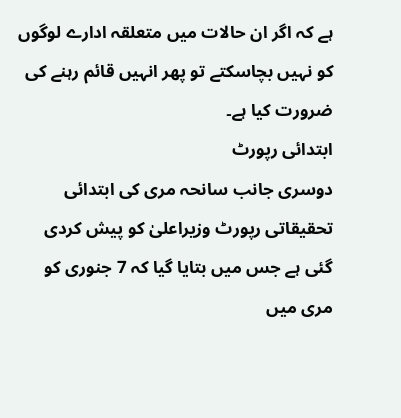ہے کہ اگر ان حالات میں متعلقہ ادارے لوگوں کو نہیں بچاسکتے تو پھر انہیں قائم رہنے کی ضرورت کیا ہے۔
ابتدائی رپورٹ
دوسری جانب سانحہ مری کی ابتدائی تحقیقاتی رپورٹ وزیراعلیٰ کو پیش کردی گئی ہے جس میں بتایا گیا کہ 7 جنوری کو مری میں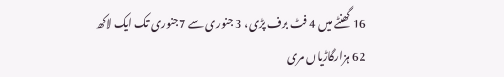16 گھنٹے میں 4 فٹ برف پڑی، 3 جنوری سے 7جنوری تک ایک لاکھ 62 ہزارگاڑیاں مری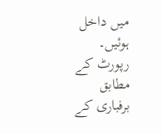میں داخل ہوئیں۔
رپورٹ کے مطابق برفباری کے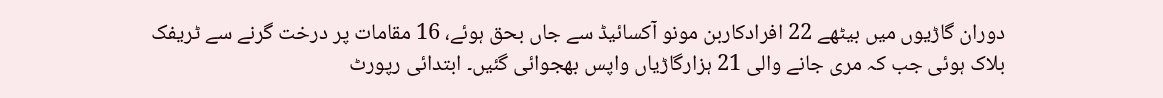دوران گاڑیوں میں بیٹھے 22 افرادکاربن مونو آکسائیڈ سے جاں بحق ہوئے، 16 مقامات پر درخت گرنے سے ٹریفک بلاک ہوئی جب کہ مری جانے والی 21 ہزارگاڑیاں واپس بھجوائی گئیں۔ ابتدائی رپورٹ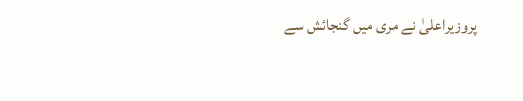پروزیراعلیٰ نے مری میں گنجائش سے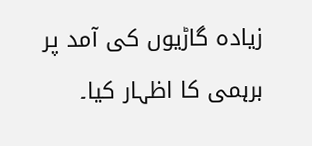زیادہ گاڑیوں کی آمد پر برہمی کا اظہار کیا۔